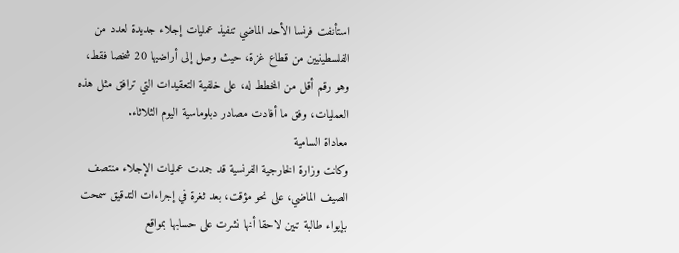استأنفت فرنسا الأحد الماضي تنفيذ عمليات إجلاء جديدة لعدد من الفلسطينيين من قطاع غزة، حيث وصل إلى أراضيها 20 شخصا فقط، وهو رقم أقل من المخطط له، على خلفية التعقيدات التي ترافق مثل هذه العمليات، وفق ما أفادت مصادر دبلوماسية اليوم الثلاثاء.
معاداة السامية
وكانت وزارة الخارجية الفرنسية قد جمدت عمليات الإجلاء منتصف الصيف الماضي، على نحو مؤقت، بعد ثغرة في إجراءات التدقيق سمحت بإيواء طالبة تبين لاحقا أنها نشرت على حسابها بمواقع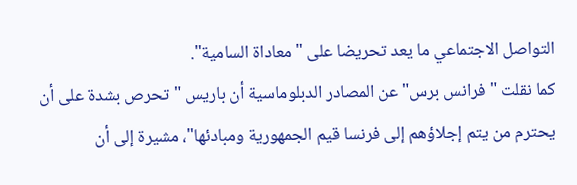التواصل الاجتماعي ما يعد تحريضا على "معاداة السامية".
كما نقلت "فرانس برس" عن المصادر الدبلوماسية أن باريس "تحرص بشدة على أن يحترم من يتم إجلاؤهم إلى فرنسا قيم الجمهورية ومبادئها"، مشيرة إلى أن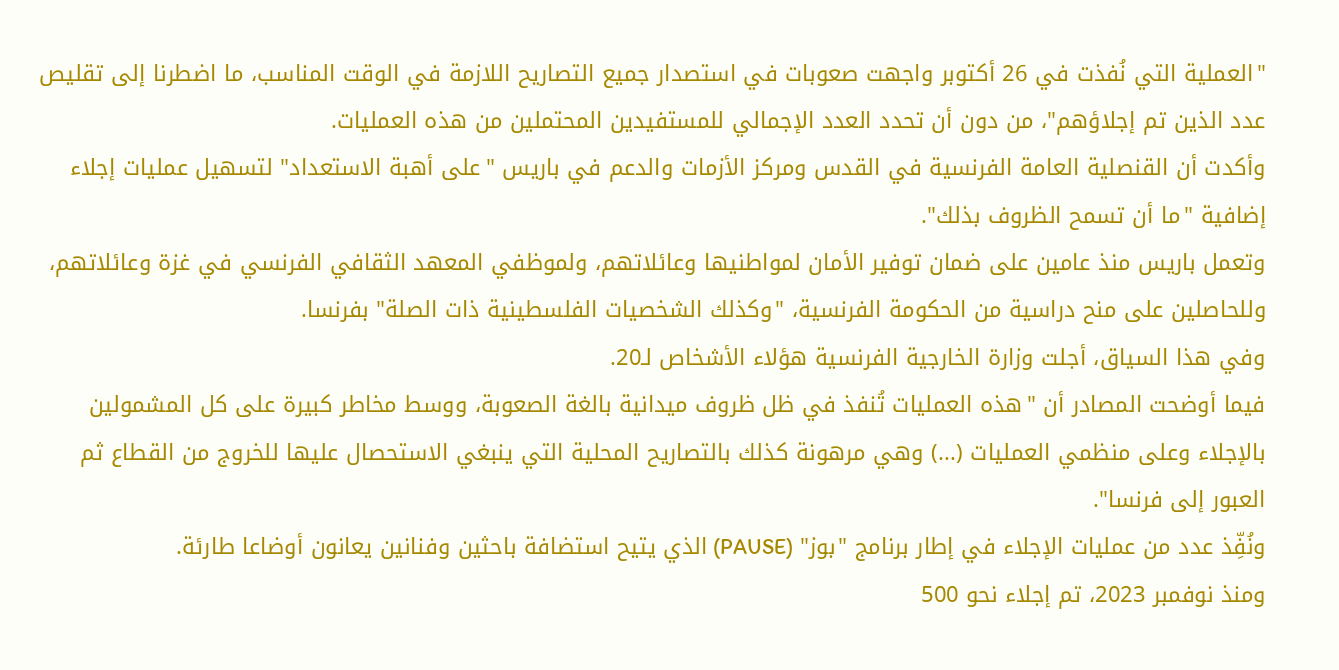"العملية التي نُفذت في 26 أكتوبر واجهت صعوبات في استصدار جميع التصاريح اللازمة في الوقت المناسب، ما اضطرنا إلى تقليص عدد الذين تم إجلاؤهم"، من دون أن تحدد العدد الإجمالي للمستفيدين المحتملين من هذه العمليات.
وأكدت أن القنصلية العامة الفرنسية في القدس ومركز الأزمات والدعم في باريس "على أهبة الاستعداد" لتسهيل عمليات إجلاء إضافية "ما أن تسمح الظروف بذلك".
وتعمل باريس منذ عامين على ضمان توفير الأمان لمواطنيها وعائلاتهم، ولموظفي المعهد الثقافي الفرنسي في غزة وعائلاتهم، وللحاصلين على منح دراسية من الحكومة الفرنسية، "وكذلك الشخصيات الفلسطينية ذات الصلة" بفرنسا.
وفي هذا السياق، أجلت وزارة الخارجية الفرنسية هؤلاء الأشخاص لـ20.
فيما أوضحت المصادر أن "هذه العمليات تُنفذ في ظل ظروف ميدانية بالغة الصعوبة، ووسط مخاطر كبيرة على كل المشمولين بالإجلاء وعلى منظمي العمليات (...) وهي مرهونة كذلك بالتصاريح المحلية التي ينبغي الاستحصال عليها للخروج من القطاع ثم العبور إلى فرنسا".
ونُفِّذ عدد من عمليات الإجلاء في إطار برنامج "بوز" (PAUSE) الذي يتيح استضافة باحثين وفنانين يعانون أوضاعا طارئة.
ومنذ نوفمبر 2023، تم إجلاء نحو 500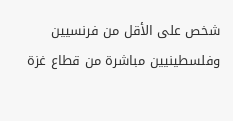شخص على الأقل من فرنسيين وفلسطينيين مباشرة من قطاع غزة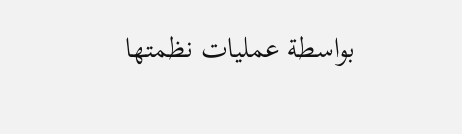بواسطة عمليات نظمتها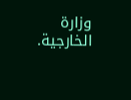وزارة الخارجية.